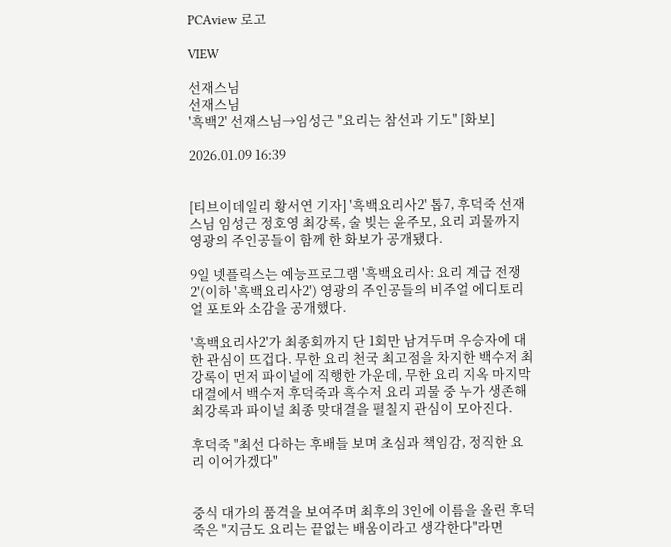PCAview 로고

VIEW

선재스님
선재스님
'흑백2' 선재스님→임성근 "요리는 참선과 기도" [화보]

2026.01.09 16:39


[티브이데일리 황서연 기자] '흑백요리사2' 톱7, 후덕죽 선재스님 임성근 정호영 최강록, 술 빚는 윤주모, 요리 괴물까지 영광의 주인공들이 함께 한 화보가 공개됐다.

9일 넷플릭스는 예능프로그램 '흑백요리사: 요리 계급 전쟁2'(이하 '흑백요리사2') 영광의 주인공들의 비주얼 에디토리얼 포토와 소감을 공개했다.

'흑백요리사2'가 최종회까지 단 1회만 남겨두며 우승자에 대한 관심이 뜨겁다. 무한 요리 천국 최고점을 차지한 백수저 최강록이 먼저 파이널에 직행한 가운데, 무한 요리 지옥 마지막 대결에서 백수저 후덕죽과 흑수저 요리 괴물 중 누가 생존해 최강록과 파이널 최종 맞대결을 펼칠지 관심이 모아진다.

후덕죽 "최선 다하는 후배들 보며 초심과 책임감, 정직한 요리 이어가겠다"


중식 대가의 품격을 보여주며 최후의 3인에 이름을 올린 후덕죽은 "지금도 요리는 끝없는 배움이라고 생각한다"라면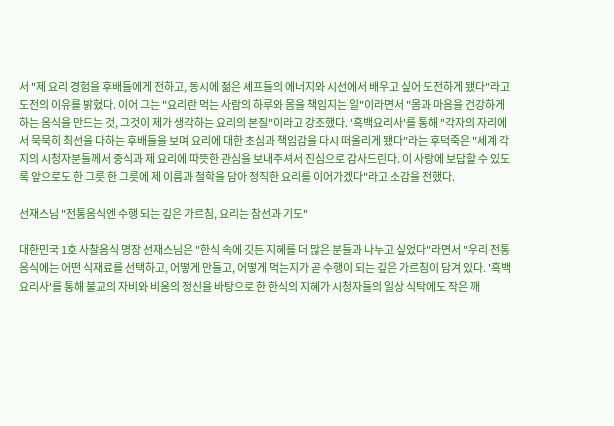서 "제 요리 경험을 후배들에게 전하고, 동시에 젊은 셰프들의 에너지와 시선에서 배우고 싶어 도전하게 됐다"라고 도전의 이유를 밝혔다. 이어 그는 "요리란 먹는 사람의 하루와 몸을 책임지는 일"이라면서 "몸과 마음을 건강하게 하는 음식을 만드는 것, 그것이 제가 생각하는 요리의 본질"이라고 강조했다. '흑백요리사'를 통해 "각자의 자리에서 묵묵히 최선을 다하는 후배들을 보며 요리에 대한 초심과 책임감을 다시 떠올리게 됐다"라는 후덕죽은 "세계 각지의 시청자분들께서 중식과 제 요리에 따뜻한 관심을 보내주셔서 진심으로 감사드린다. 이 사랑에 보답할 수 있도록 앞으로도 한 그릇 한 그릇에 제 이름과 철학을 담아 정직한 요리를 이어가겠다"라고 소감을 전했다.

선재스님 "전통음식엔 수행 되는 깊은 가르침, 요리는 참선과 기도"

대한민국 1호 사찰음식 명장 선재스님은 "한식 속에 깃든 지혜를 더 많은 분들과 나누고 싶었다"라면서 "우리 전통 음식에는 어떤 식재료를 선택하고, 어떻게 만들고, 어떻게 먹는지가 곧 수행이 되는 깊은 가르침이 담겨 있다. '흑백요리사'를 통해 불교의 자비와 비움의 정신을 바탕으로 한 한식의 지혜가 시청자들의 일상 식탁에도 작은 깨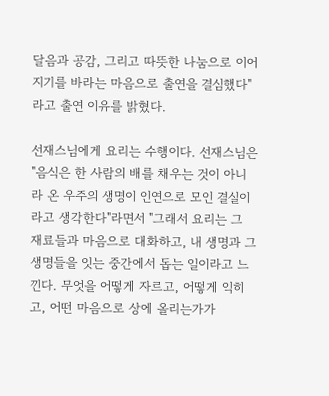달음과 공감, 그리고 따뜻한 나눔으로 이어지기를 바라는 마음으로 출연을 결심했다"라고 출연 이유를 밝혔다.

선재스님에게 요리는 수행이다. 선재스님은 "음식은 한 사람의 배를 채우는 것이 아니라 온 우주의 생명이 인연으로 모인 결실이라고 생각한다"라면서 "그래서 요리는 그 재료들과 마음으로 대화하고, 내 생명과 그 생명들을 잇는 중간에서 돕는 일이라고 느낀다. 무엇을 어떻게 자르고, 어떻게 익히고, 어떤 마음으로 상에 올리는가가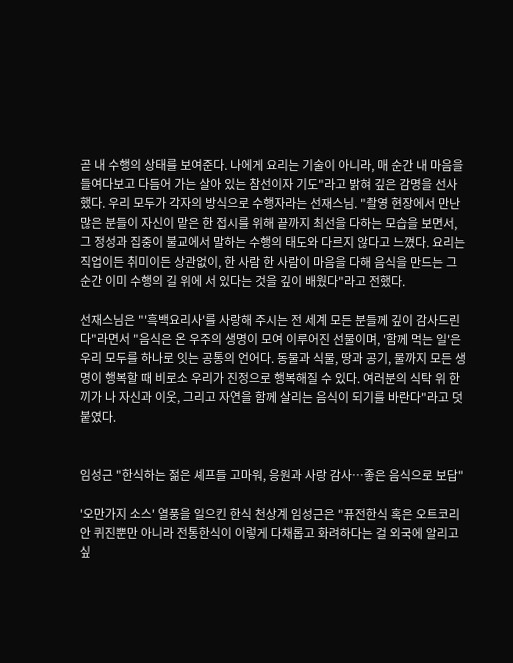곧 내 수행의 상태를 보여준다. 나에게 요리는 기술이 아니라, 매 순간 내 마음을 들여다보고 다듬어 가는 살아 있는 참선이자 기도"라고 밝혀 깊은 감명을 선사했다. 우리 모두가 각자의 방식으로 수행자라는 선재스님. "촬영 현장에서 만난 많은 분들이 자신이 맡은 한 접시를 위해 끝까지 최선을 다하는 모습을 보면서, 그 정성과 집중이 불교에서 말하는 수행의 태도와 다르지 않다고 느꼈다. 요리는 직업이든 취미이든 상관없이, 한 사람 한 사람이 마음을 다해 음식을 만드는 그 순간 이미 수행의 길 위에 서 있다는 것을 깊이 배웠다"라고 전했다.

선재스님은 "'흑백요리사'를 사랑해 주시는 전 세계 모든 분들께 깊이 감사드린다"라면서 "음식은 온 우주의 생명이 모여 이루어진 선물이며, '함께 먹는 일'은 우리 모두를 하나로 잇는 공통의 언어다. 동물과 식물, 땅과 공기, 물까지 모든 생명이 행복할 때 비로소 우리가 진정으로 행복해질 수 있다. 여러분의 식탁 위 한 끼가 나 자신과 이웃, 그리고 자연을 함께 살리는 음식이 되기를 바란다"라고 덧붙였다.


임성근 "한식하는 젊은 셰프들 고마워, 응원과 사랑 감사…좋은 음식으로 보답"

'오만가지 소스' 열풍을 일으킨 한식 천상계 임성근은 "퓨전한식 혹은 오트코리안 퀴진뿐만 아니라 전통한식이 이렇게 다채롭고 화려하다는 걸 외국에 알리고 싶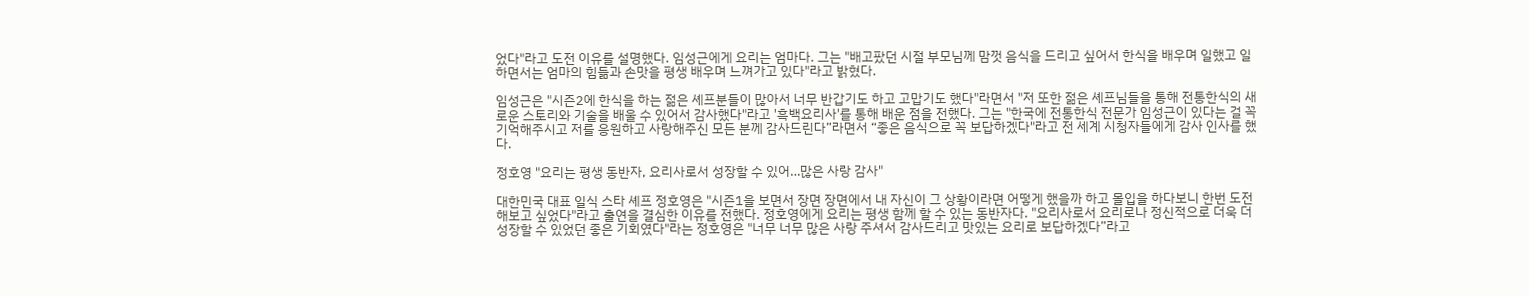었다"라고 도전 이유를 설명했다. 임성근에게 요리는 엄마다. 그는 "배고팠던 시절 부모님께 맘껏 음식을 드리고 싶어서 한식을 배우며 일했고 일하면서는 엄마의 힘듦과 손맛을 평생 배우며 느껴가고 있다"라고 밝혔다.

임성근은 "시즌2에 한식을 하는 젊은 셰프분들이 많아서 너무 반갑기도 하고 고맙기도 했다"라면서 "저 또한 젊은 셰프님들을 통해 전통한식의 새로운 스토리와 기술을 배울 수 있어서 감사했다"라고 '흑백요리사'를 통해 배운 점을 전했다. 그는 "한국에 전통한식 전문가 임성근이 있다는 걸 꼭 기억해주시고 저를 응원하고 사랑해주신 모든 분께 감사드린다”라면서 “좋은 음식으로 꼭 보답하겠다"라고 전 세계 시청자들에게 감사 인사를 했다.

정호영 "요리는 평생 동반자, 요리사로서 성장할 수 있어…많은 사랑 감사"

대한민국 대표 일식 스타 셰프 정호영은 "시즌1을 보면서 장면 장면에서 내 자신이 그 상황이라면 어떻게 했을까 하고 몰입을 하다보니 한번 도전해보고 싶었다"라고 출연을 결심한 이유를 전했다. 정호영에게 요리는 평생 함께 할 수 있는 동반자다. "요리사로서 요리로나 정신적으로 더욱 더 성장할 수 있었던 좋은 기회였다"라는 정호영은 "너무 너무 많은 사랑 주셔서 감사드리고 맛있는 요리로 보답하겠다”라고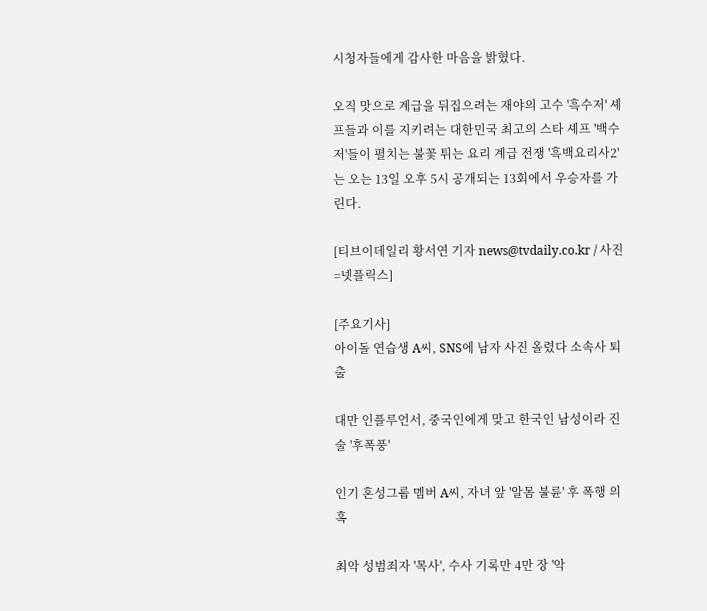시청자들에게 감사한 마음을 밝혔다.

오직 맛으로 계급을 뒤집으려는 재야의 고수 '흑수저' 셰프들과 이를 지키려는 대한민국 최고의 스타 셰프 '백수저'들이 펼치는 불꽃 튀는 요리 계급 전쟁 '흑백요리사2'는 오는 13일 오후 5시 공개되는 13회에서 우승자를 가린다.

[티브이데일리 황서연 기자 news@tvdaily.co.kr / 사진=넷플릭스]

[주요기사]
아이돌 연습생 A씨, SNS에 남자 사진 올렸다 소속사 퇴출

대만 인플루언서, 중국인에게 맞고 한국인 남성이라 진술 '후폭풍'

인기 혼성그룹 멤버 A씨, 자녀 앞 '알몸 불륜' 후 폭행 의혹

최악 성범죄자 '목사', 수사 기록만 4만 장 '악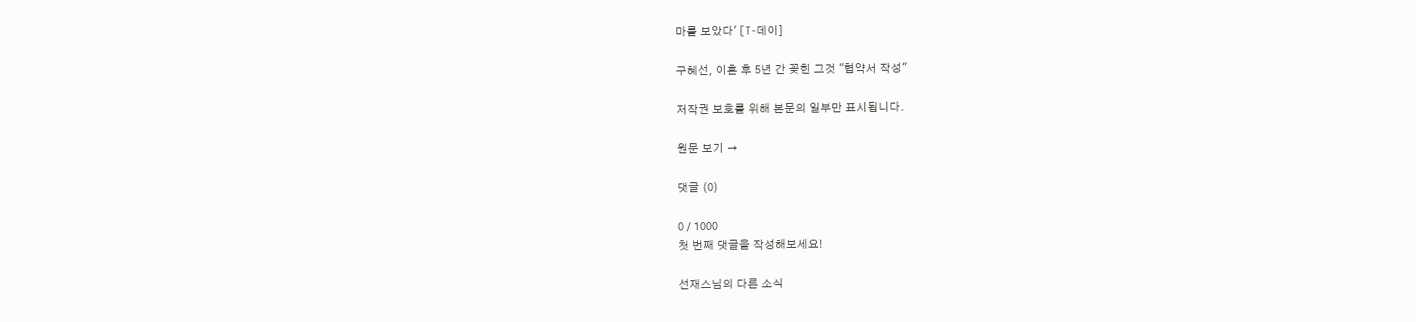마를 보았다' [T-데이]

구혜선, 이혼 후 5년 간 꽂힌 그것 "협약서 작성"

저작권 보호를 위해 본문의 일부만 표시됩니다.

원문 보기 →

댓글 (0)

0 / 1000
첫 번째 댓글을 작성해보세요!

선재스님의 다른 소식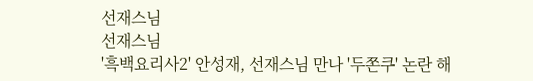선재스님
선재스님
'흑백요리사2' 안성재, 선재스님 만나 '두쫀쿠' 논란 해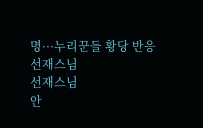명···누리꾼들 황당 반응
선재스님
선재스님
안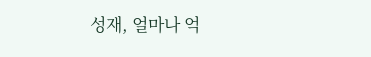성재, 얼마나 억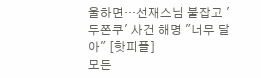울하면…선재스님 붙잡고 '두쫀쿠' 사건 해명 "너무 달아" [핫피플]
모든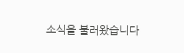소식을 불러왔습니다